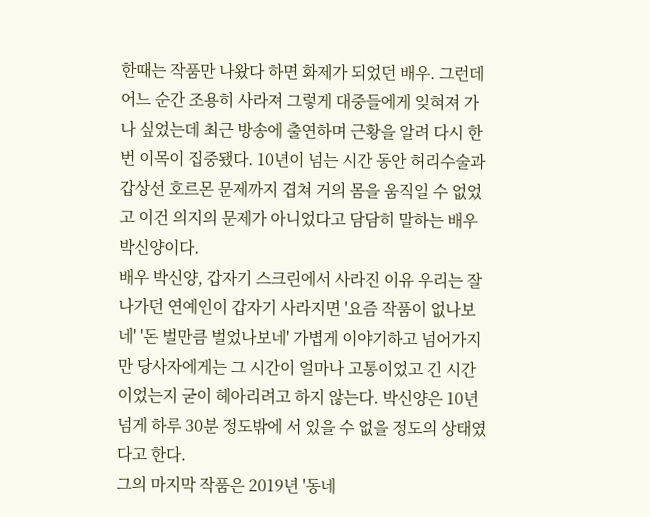한때는 작품만 나왔다 하면 화제가 되었던 배우. 그런데 어느 순간 조용히 사라져 그렇게 대중들에게 잊혀져 가나 싶었는데 최근 방송에 출연하며 근황을 알려 다시 한번 이목이 집중됐다. 10년이 넘는 시간 동안 허리수술과 갑상선 호르몬 문제까지 겹쳐 거의 몸을 움직일 수 없었고 이건 의지의 문제가 아니었다고 담담히 말하는 배우 박신양이다.
배우 박신양, 갑자기 스크린에서 사라진 이유 우리는 잘나가던 연예인이 갑자기 사라지면 '요즘 작품이 없나보네' '돈 벌만큼 벌었나보네' 가볍게 이야기하고 넘어가지만 당사자에게는 그 시간이 얼마나 고통이었고 긴 시간이었는지 굳이 헤아리려고 하지 않는다. 박신양은 10년 넘게 하루 30분 정도밖에 서 있을 수 없을 정도의 상태였다고 한다.
그의 마지막 작품은 2019년 '동네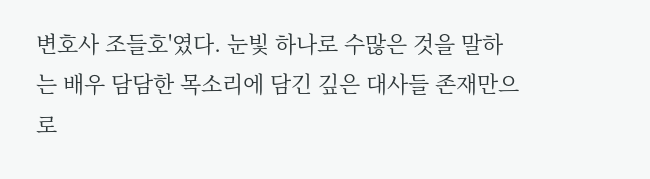변호사 조들호'였다. 눈빛 하나로 수많은 것을 말하는 배우 담담한 목소리에 담긴 깊은 대사들 존재만으로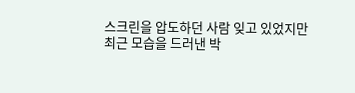스크린을 압도하던 사람 잊고 있었지만 최근 모습을 드러낸 박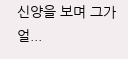신양을 보며 그가 얼...